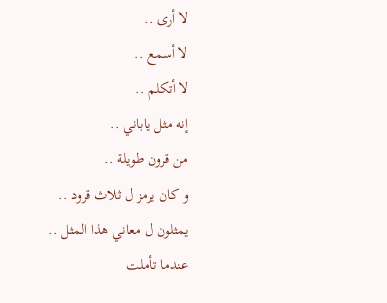لا أرى ..
لا أسمع ..
لا أتكلم ..
إنه مثل ياباني ..
من قرون طويلة ..
و كان يرمز ل ثلاث قرود ..
يمثلون ل معاني هذا المثل ..
عندما تأملت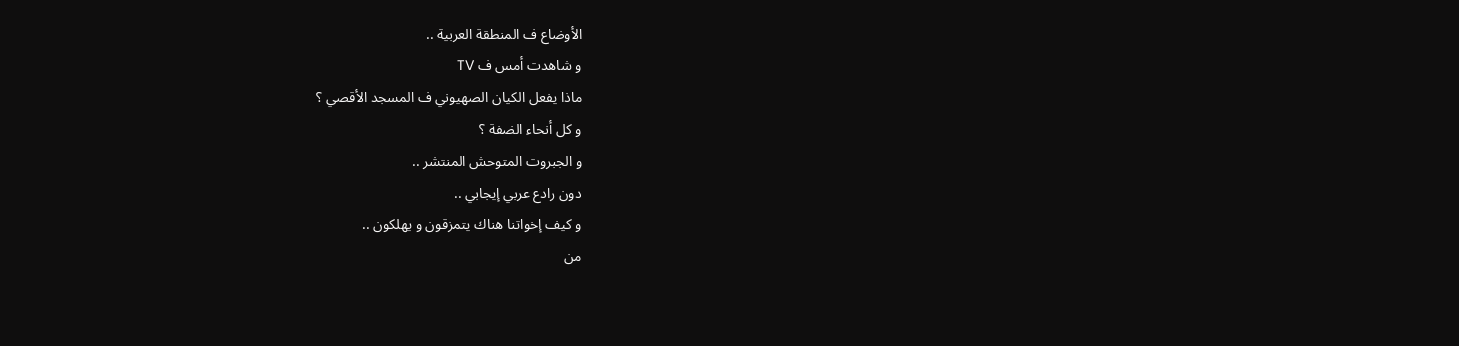الأوضاع ف المنطقة العربية ..
و شاهدت أمس ف TV
ماذا يفعل الكيان الصهيوني ف المسجد الأقصي ؟
و كل أنحاء الضفة ؟
و الجبروت المتوحش المنتشر ..
دون رادع عربي إيجابي ..
و كيف إخواتنا هناك يتمزقون و يهلكون ..
من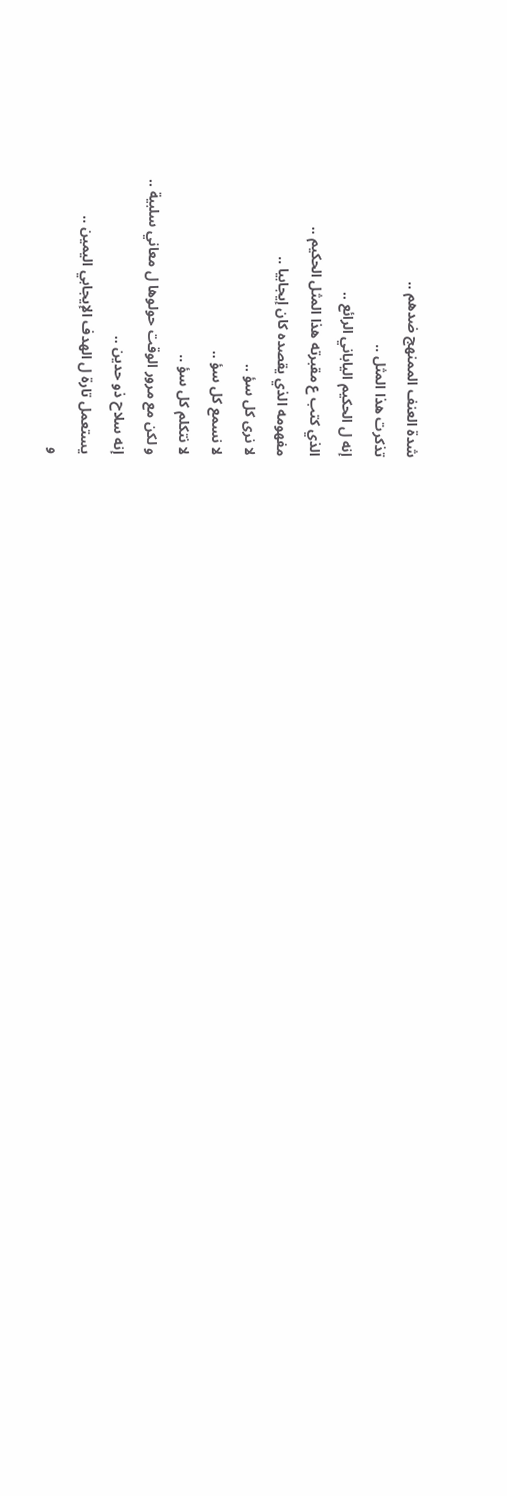شدة العنف الممنهج ضدهم ..
تذكرت هذا المثل ..
إنه ل الحكيم الياباني الرائع ..
الذي كتب ع مقبرته هذا المثل الحكيم ..
مفهومه الذي يقصده كان إيجابيا ..
لا نرى كل سؤ ..
لا نسمع كل سؤ ..
لا نتكلم كل سؤ ..
و لكن مع مرور الوقت حولوها ل معاني سلبية ..
إنه سلاح ذو حدين ..
يستعمل تارة ل الهدف الإيجابي اليمين ..
و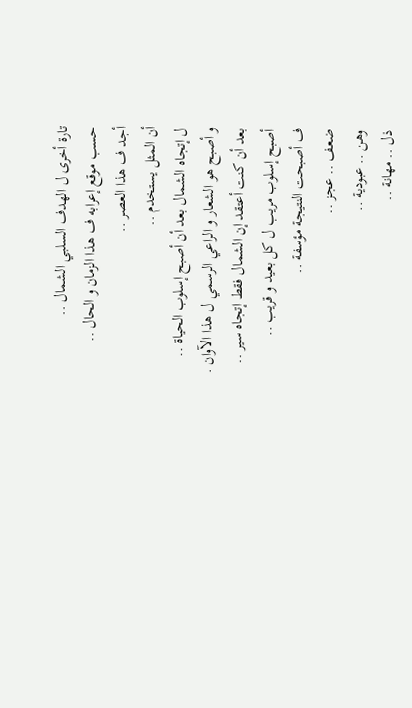تارة أخرى ل الهدف السلبي الشمال ..
حسب موقع إعرابه ف هذا الزمان و الحال ..
أجد ف هذا العصر ..
أن المثل يستخدم ..
ل إتجاه الشمال بعد أن أصبح إسلوب الحياة ..
و أصبح هو الشعار و الراعي الرسمي ل هذا الآوان .
بعد أن كنت أعتقد إن الشمال فقط إتجاه سير ..
أصبح إسلوب مريب ل كل بعيد و قريب ..
ف أصبحت النتيجة مؤسفة ..
ضعف .. عجز ..
وهن .. عبودية ..
ذل .. مهانة ..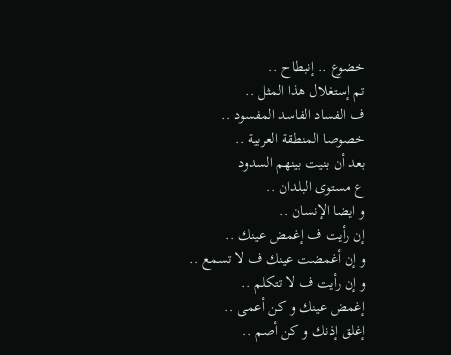خضوع .. إنبطاح ..
تم إستغلال هذا المثل ..
ف الفساد الفاسد المفسود ..
خصوصا المنطقة العربية ..
بعد أن بنيت بينهم السدود
ع مستوى البلدان ..
و ايضا الإنسان ..
إن رأيت ف إغمض عينك ..
و إن أغمضت عينك ف لا تسمع ..
و إن رأيت ف لا تتكلم ..
إغمض عينك و كن أعمى ..
إغلق إذنك و كن أصم ..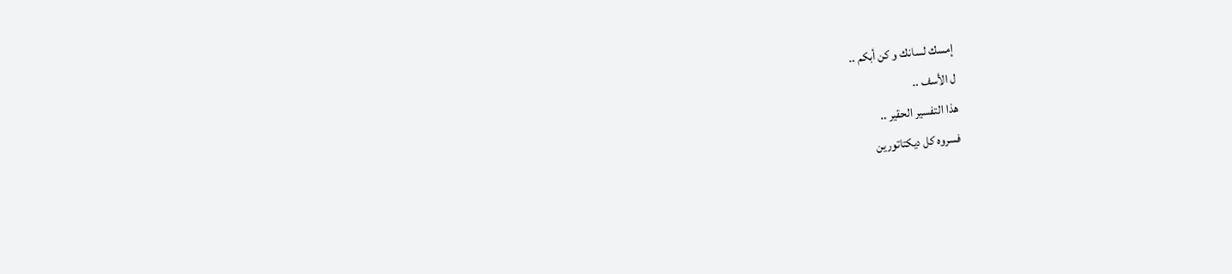إمسك لسانك و كن أبكم ..
ل الأسف ..
هذا التفسير الحقير ..
فسروه كل ديكتاتورين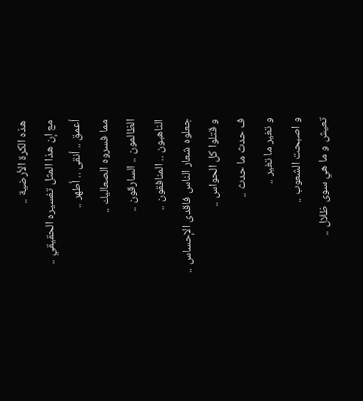هذه الكرة الأرضية ..
مع إن هذا المثل تفسيره الحقيقي ..
أعمق .. أنقى .. أطهر ..
مما فسروه الصعاليك ..
الظالمون .. السارقون ..
الناهبون .. المنافقون ..
جعلوه شعار الناس فاقدى الإحساس ..
و قتلوا كل الحواس ..
ف حدث ما حدث ..
و تغير ما تغير ..
و اصبحت الشعوب ..
تعيش و ما هي سوى ظلال ..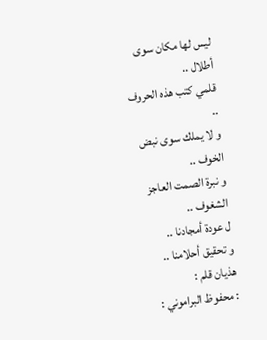ليس لها مكان سوى أطلال ..
قلمي كتب هذه الحروف ..
و لا يملك سوى نبض الخوف ..
و نبرة الصمت العاجز الشغوف ..
ل عودة أمجادنا ..
و تحقيق أحلامنا ..
هذيان قلم :
: محفوظ البراموني :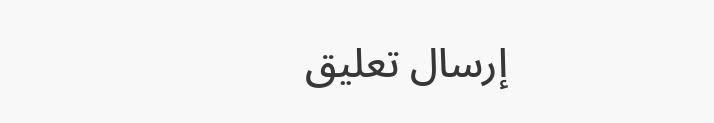إرسال تعليق